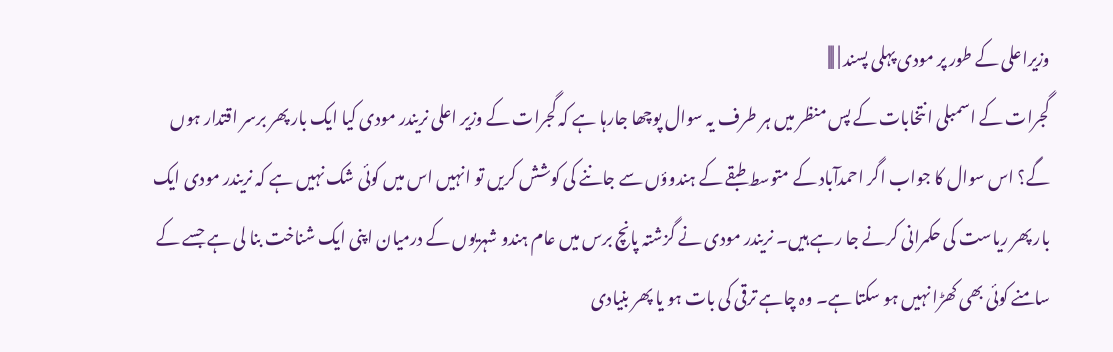وزیراعلی کے طور پر مودی پہلی پسند | |||
گجرات کے اسمبلی انتخابات کے پس منظر میں ہر طرف یہ سوال پوچھا جارہا ہے کہ گجرات کے وزیر اعلی نریندر مودی کیا ایک بار پھر برسر اقتدار ہوں گے؟ اس سوال کا جواب اگر احمدآباد کے متوسط طبقے کے ہندوؤں سے جاننے کی کوشش کریں تو انہيں اس میں کوئی شک نہيں ہے کہ نریندر مودی ایک بار پھر ریاست کی حکمرانی کرنے جا رہے ہیں۔ نریندر مودی نے گزشتہ پانچ برس میں عام ہندو شہریوں کے درمیان اپنی ایک شناخت بنا لی ہے جسے کے سامنے کوئی بھی کھڑا نہیں ہو سکتا ہے۔ وہ چاہے ترقی کی بات ہو یا پھر بنیادی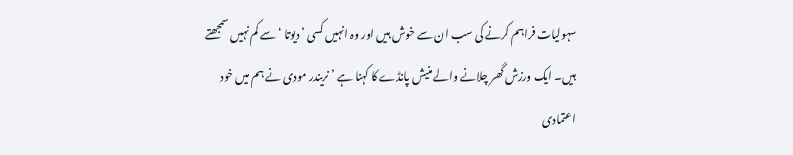سہولیات فراہم کرنے کی سب ان سے خوش ہیں اور وہ انہيں کسی ’ دیوتا ‘سے کم نہیں سمجھتے ہیں۔ ایک ورزش گھر چلانے والے منیش پانڈے کا کہنا ہے ’ نریندر مودی نے ہم میں خود اعتمادی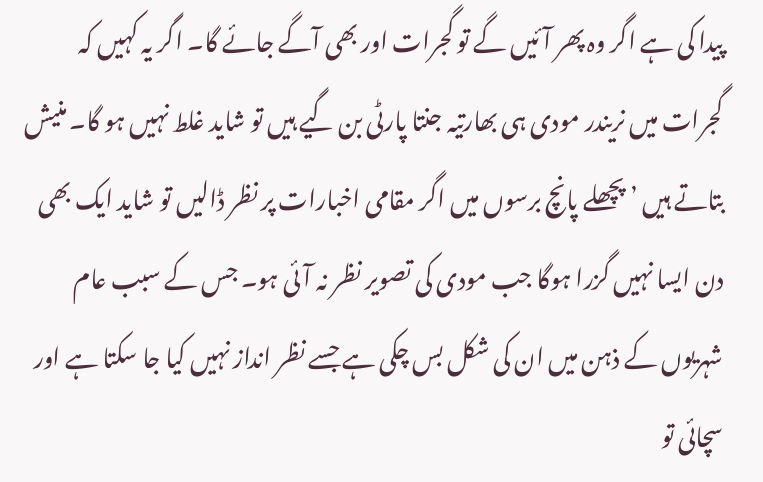پیدا کی ہے اگر وہ پھر آئیں گے تو گجرات اور بھی آگے جائے گا۔ اگر یہ کہیں کہ گجرات میں نریندر مودی ہی بھارتیہ جنتا پارٹی بن گيے ہيں تو شاید غلط نہیں ہو گا۔ منیش بتاتے ہیں ’ پچھلے پانچ برسوں میں اگر مقامی اخبارات پر نظر ڈالیں تو شاید ایک بھی دن ایسا نہیں گزرا ہوگا جب مودی کی تصویر نظر نہ آئی ہو۔ جس کے سبب عام شہریوں کے ذہن میں ان کی شکل بس چکی ہے جسے نظر انداز نہیں کیا جا سکتا ہے اور سچائی تو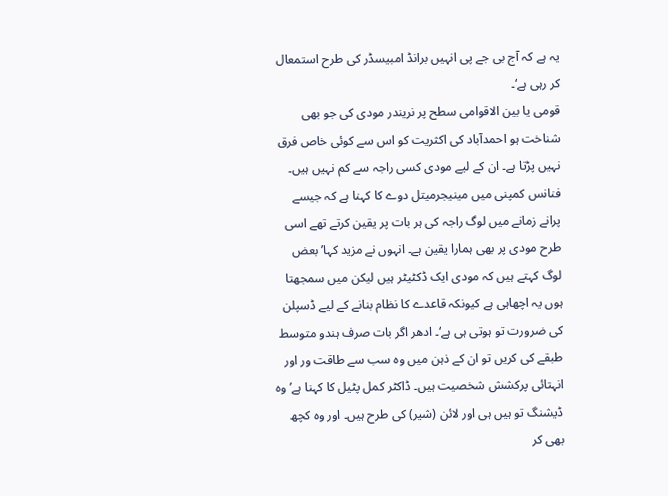یہ ہے کہ آج بی جے پی انہیں برانڈ امبیسڈر کی طرح استمعال کر رہی ہے‘۔
قومی یا بین الاقوامی سطح پر نریندر مودی کی جو بھی شناخت ہو احمدآباد کی اکثریت کو اس سے کوئی خاص فرق نہیں پڑتا ہے۔ ان کے لیے مودی کسی راجہ سے کم نہيں ہیں۔ فنانس کمپنی میں مینیجرمیتل دوے کا کہنا ہے کہ جیسے پرانے زمانے میں لوگ راجہ کی ہر بات پر یقین کرتے تھے اسی طرح مودی پر بھی ہمارا یقین ہے۔ انہوں نے مزيد کہا’ بعض لوگ کہتے ہیں کہ مودی ایک ڈکٹیٹر ہیں لیکن میں سمجھتا ہوں یہ اچھاہی ہے کیونکہ قاعدے کا نظام بنانے کے لیے ڈسپلن کی ضرورت تو ہوتی ہی ہے‘۔ ادھر اگر بات صرف ہندو متوسط طبقے کی کریں تو ان کے ذہن میں وہ سب سے طاقت ور اور انہتائی پرکشش شخصیت ہیں۔ ڈاکٹر کمل پٹیل کا کہنا ہے’ وہ ڈیشنگ تو ہیں ہی اور لائن (شیر) کی طرح ہیں۔ اور وہ کچھ بھی کر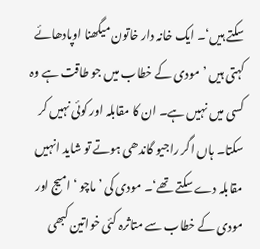سکتے ہیں‘۔ ایک خانہ دار خاتون میگھنا اوپادھائے کہتی ہیں ’مودی کے خطاب میں جو طاقت ہے وہ کسی میں نہیں ہے۔ ان کا مقابلہ اور کوئی نہیں کر سکتا۔ ہاں اگر راجیو گاندھی ہوتے تو شاید انہیں مقابلہ دے سکتے تھے‘۔ مودی کی ’ماچو ‘ امیج اور مودی کے خطاب سے متاثرہ کئی خواتین کبھی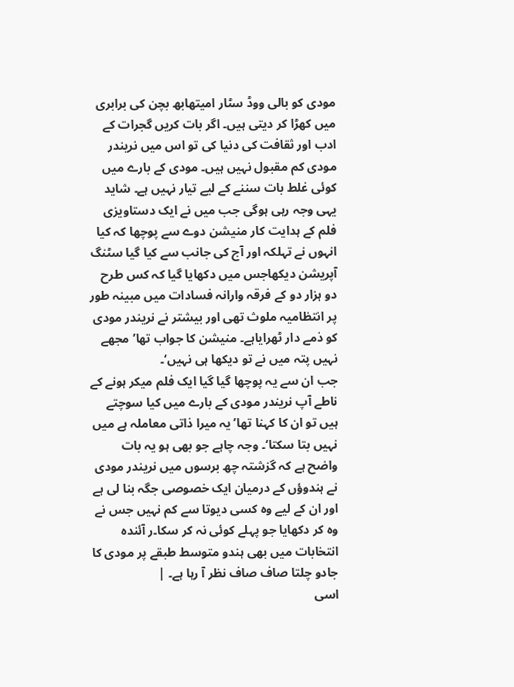مودی کو بالی ووڈ سٹار امیتھابھ بچن کی برابری میں کھڑا کر دیتی ہیں۔ اگر بات کریں گجرات کے ادب اور ثقافت کی دنیا کی تو اس میں نریندر مودی کم مقبول نہيں ہیں۔ مودی کے بارے میں کوئی غلط بات سننے کے لیے تیار نہيں ہے۔ شاید یہی وجہ رہی ہوگی جب میں نے ایک دستاویزی فلم کے ہدایت کار منیشن دوے سے پوچھا کہ کیا انہوں نے تہلکہ اور آج کی جانب سے کیا گیا سٹنگ آپریشن دیکھاجس میں دکھایا گیا کہ کس طرح دو ہزار دو کے فرقہ وارانہ فسادات میں مبینہ طور پر انتظامیہ ملوث تھی اور بیشتر نے نریندر مودی کو ذمے دار ٹھرایاہے۔ منیشن کا جواب تھا’ مجھے نہیں پتہ میں نے تو دیکھا ہی نہیں‘۔
جب ان سے یہ پوچھا گیا گیا ایک فلم میکر ہونے کے ناطے آپ نریندر مودی کے بارے میں کیا سوچتے ہيں تو ان کا کہنا تھا’ یہ میرا ذاتی معاملہ ہے میں نہيں بتا سکتا‘۔ وجہ چاہے جو بھی ہو یہ بات واضح ہے کہ گزشتہ چھ برسوں میں نریندر مودی نے ہندوؤں کے درمیان ایک خصوصی جگہ بنا لی ہے اور ان کے لیے وہ کسی دیوتا سے کم نہیں جس نے وہ کر دکھایا جو پہلے کوئی نہ کر سکا۔ر آئندہ انتخابات میں بھی ہندو متوسط طبقے پر مودی کا جادو چلتا صاف صاف نظر آ رہا ہے۔ |
اسی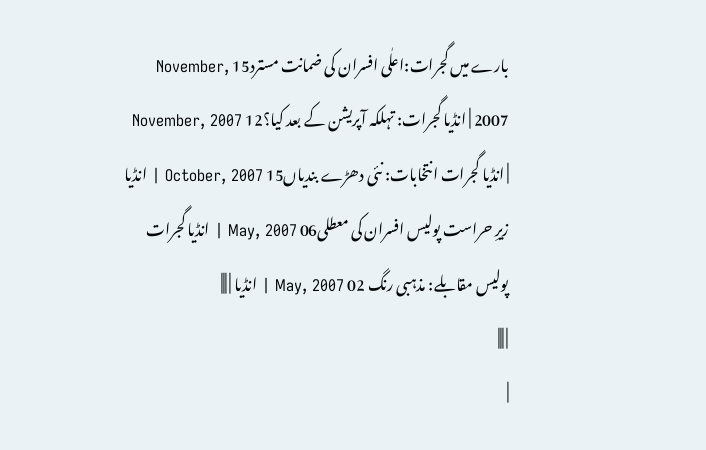بارے میں گجرات:اعلٰی افسران کی ضمانت مسترد15 November, 2007 | انڈیا گجرات: تہلکہ آپریشن کے بعد کیا؟12 November, 2007 | انڈیا گجرات انتخابات: نئی دھڑے بندیاں15 October, 2007 | انڈیا زیرِ حراست پولیس افسران کی معطلی06 May, 2007 | انڈیا گجرات پولیس مقابلے: مذہبی رنگ 02 May, 2007 | انڈیا | |||
| |||
|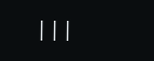|||